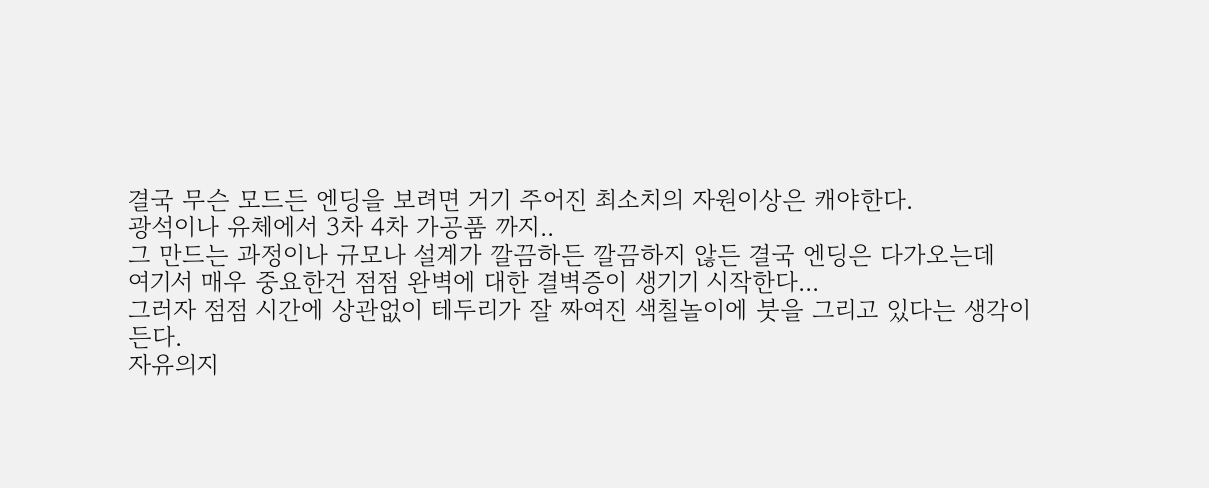결국 무슨 모드든 엔딩을 보려면 거기 주어진 최소치의 자원이상은 캐야한다.
광석이나 유체에서 3차 4차 가공품 까지..
그 만드는 과정이나 규모나 설계가 깔끔하든 깔끔하지 않든 결국 엔딩은 다가오는데
여기서 매우 중요한건 점점 완벽에 대한 결벽증이 생기기 시작한다...
그러자 점점 시간에 상관없이 테두리가 잘 짜여진 색칠놀이에 붓을 그리고 있다는 생각이 든다.
자유의지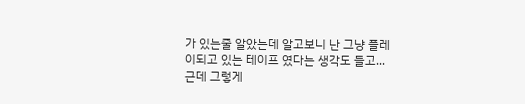가 있는줄 알았는데 알고보니 난 그냥 플레이되고 있는 테이프 였다는 생각도 들고...
근데 그렇게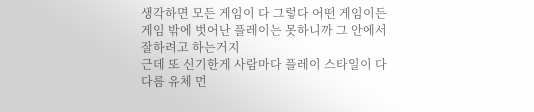생각하면 모든 게임이 다 그렇다 어떤 게임이든 게임 밖에 벗어난 플레이는 못하니까 그 안에서 잘하려고 하는거지
근데 또 신기한게 사람마다 플레이 스타일이 다 다름 유체 먼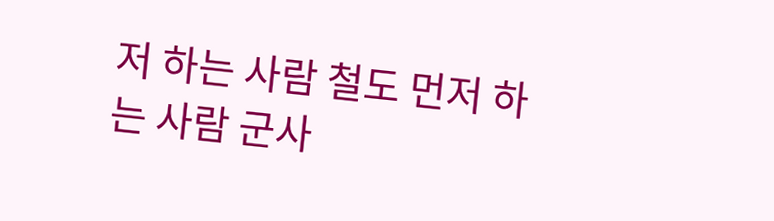저 하는 사람 철도 먼저 하는 사람 군사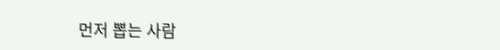먼저 뽑는 사람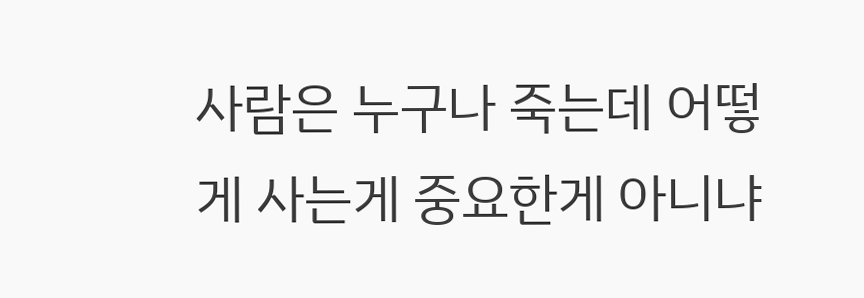사람은 누구나 죽는데 어떻게 사는게 중요한게 아니냐